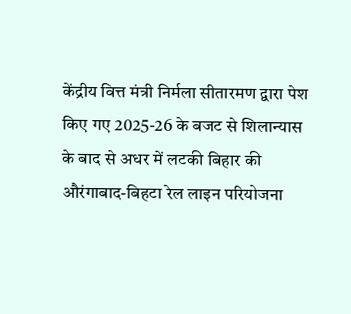केंद्रीय वित्त मंत्री निर्मला सीतारमण द्वारा पेश किए गए 2025-26 के बजट से शिलान्यास के बाद से अधर में लटकी बिहार की औरंगाबाद-बिहटा रेल लाइन परियोजना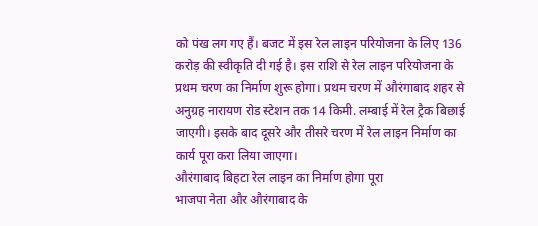को पंख लग गए हैं। बजट में इस रेल लाइन परियोजना के लिए 136 करोड़ की स्वीकृति दी गई है। इस राशि से रेल लाइन परियोजना के प्रथम चरण का निर्माण शुरू होगा। प्रथम चरण में औरंगाबाद शहर से अनुग्रह नारायण रोड स्टेशन तक 14 किमी. लम्बाई में रेल ट्रैक बिछाई जाएगी। इसके बाद दूसरे और तीसरे चरण में रेल लाइन निर्माण का कार्य पूरा करा लिया जाएगा।
औरंगाबाद बिहटा रेल लाइन का निर्माण होगा पूरा
भाजपा नेता और औरंगाबाद के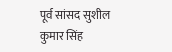पूर्व सांसद सुशील कुमार सिंह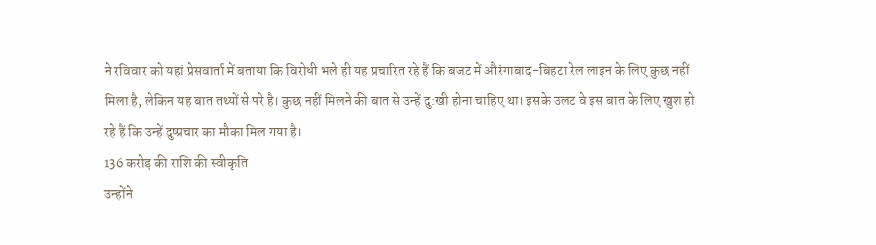ने रविवार को यहां प्रेसवार्ता में बताया कि विरोधी भले ही यह प्रचारित रहे हैं कि बजट में औरंगाबाद-बिहटा रेल लाइन के लिए कुछ नहीं मिला है, लेकिन यह बात तथ्यों से परे है। कुछ नहीं मिलने की बात से उन्हें दु:खी होना चाहिए था। इसके उलट वे इस बात के लिए खुश हो रहे हैं कि उन्हें दुष्प्रचार का मौका मिल गया है।
136 करोड़ की राशि की स्वीकृति
उन्होंने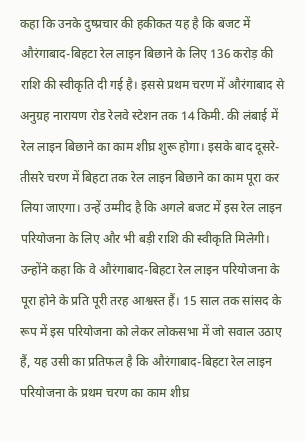कहा कि उनके दुष्प्रचार की हकीकत यह है कि बजट में औरंगाबाद-बिहटा रेल लाइन बिछाने के लिए 136 करोड़ की राशि की स्वीकृति दी गई है। इससे प्रथम चरण में औरंगाबाद से अनुग्रह नारायण रोड रेलवे स्टेशन तक 14 किमी. की लंबाई में रेल लाइन बिछाने का काम शीघ्र शुरू होगा। इसके बाद दूसरे-तीसरे चरण में बिहटा तक रेल लाइन बिछाने का काम पूरा कर लिया जाएगा। उन्हें उम्मीद है कि अगले बजट में इस रेल लाइन परियोजना के लिए और भी बड़ी राशि की स्वीकृति मिलेगी।
उन्होंने कहा कि वे औरंगाबाद-बिहटा रेल लाइन परियोजना के पूरा होने के प्रति पूरी तरह आश्वस्त हैं। 15 साल तक सांसद के रूप में इस परियोजना को लेकर लोकसभा में जो सवाल उठाए हैं, यह उसी का प्रतिफल है कि औरंगाबाद-बिहटा रेल लाइन परियोजना के प्रथम चरण का काम शीघ्र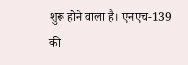शुरू होने वाला है। एनएच-139 की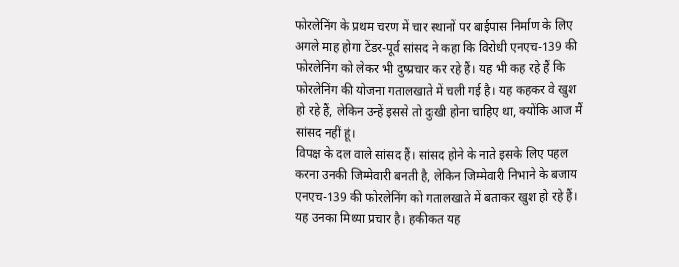फोरलेनिंग के प्रथम चरण में चार स्थानों पर बाईपास निर्माण के लिए अगले माह होगा टेंडर-पूर्व सांसद ने कहा कि विरोधी एनएच-139 की फोरलेनिंग को लेकर भी दुष्प्रचार कर रहे हैं। यह भी कह रहे हैं कि फोरलेनिंग की योजना गतालखाते में चली गई है। यह कहकर वे खुश हो रहे हैं, लेकिन उन्हें इससे तो दुःखी होना चाहिए था, क्योंकि आज मैं सांसद नहीं हूं।
विपक्ष के दल वाले सांसद हैं। सांसद होने के नाते इसके लिए पहल करना उनकी जिम्मेवारी बनती है, लेकिन जिम्मेवारी निभाने के बजाय एनएच-139 की फोरलेनिंग को गतालखाते में बताकर खुश हो रहे हैं। यह उनका मिथ्या प्रचार है। हकीकत यह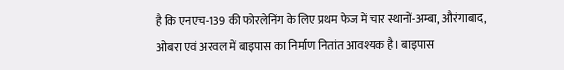है कि एनएच-139 की फोरलेनिंग के लिए प्रथम फेज में चार स्थानों-अम्बा, औरंगाबाद, ओबरा एवं अरवल में बाइपास का निर्माण नितांत आवश्यक है। बाइपास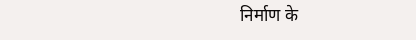निर्माण के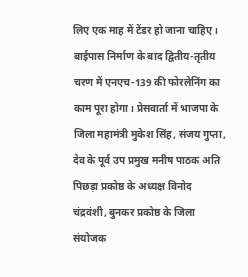लिए एक माह में टेंडर हो जाना चाहिए। बाईपास निर्माण के बाद द्वितीय-तृतीय चरण में एनएच-139 की फोरलेनिंग का काम पूरा होगा। प्रेसवार्ता में भाजपा के जिला महामंत्री मुकेश सिंह, संजय गुप्ता, देव के पूर्व उप प्रमुख मनीष पाठक अति पिछड़ा प्रकोष्ठ के अध्यक्ष विनोद चंद्रवंशी, बुनकर प्रकोष्ठ के जिला संयोजक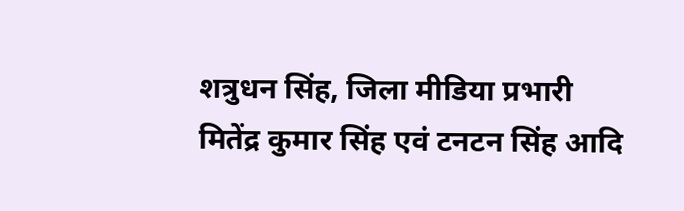शत्रुधन सिंह, जिला मीडिया प्रभारी मितेंद्र कुमार सिंह एवं टनटन सिंह आदि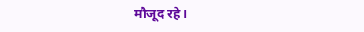मौजूद रहे।